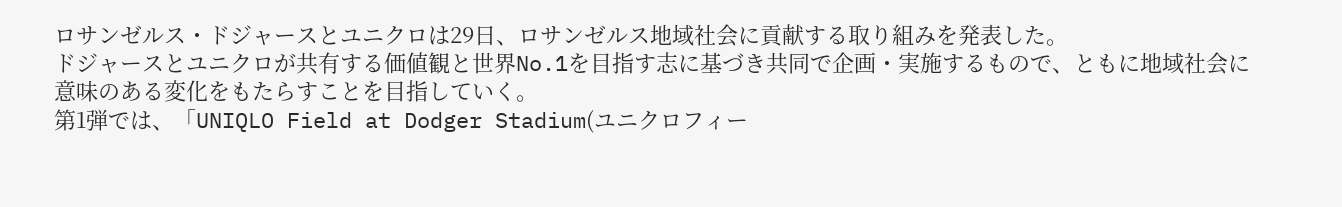ロサンゼルス・ドジャースとユニクロは29日、ロサンゼルス地域社会に貢献する取り組みを発表した。
ドジャースとユニクロが共有する価値観と世界No.1を目指す志に基づき共同で企画・実施するもので、ともに地域社会に意味のある変化をもたらすことを目指していく。
第1弾では、「UNIQLO Field at Dodger Stadium(ユニクロフィー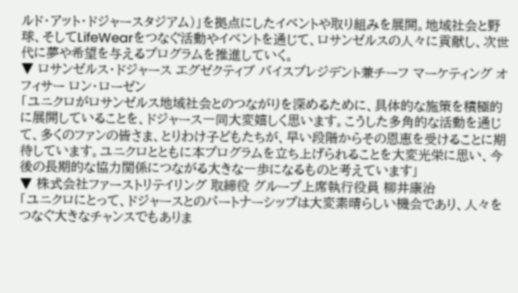ルド・アット・ドジャースタジアム)」を拠点にしたイベントや取り組みを展開。地域社会と野球、そしてLifeWearをつなぐ活動やイベントを通じて、ロサンゼルスの人々に貢献し、次世代に夢や希望を与えるプログラムを推進していく。
▼ ロサンゼルス・ドジャース エグゼクティブ バイスプレジデント兼チーフ マーケティング オフィサー ロン・ローゼン
「ユニクロがロサンゼルス地域社会とのつながりを深めるために、具体的な施策を積極的に展開していることを、ドジャース一同大変嬉しく思います。こうした多角的な活動を通じて、多くのファンの皆さま、とりわけ子どもたちが、早い段階からその恩恵を受けることに期待しています。ユニクロとともに本プログラムを立ち上げられることを大変光栄に思い、今後の長期的な協力関係につながる大きな一歩になるものと考えています」
▼ 株式会社ファーストリテイリング 取締役 グループ上席執行役員 柳井康治
「ユニクロにとって、ドジャースとのパートナーシップは大変素晴らしい機会であり、人々をつなぐ大きなチャンスでもありま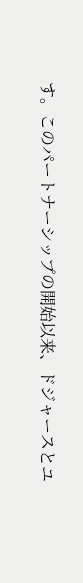す。このパートナーシップの開始以来、ドジャースとユ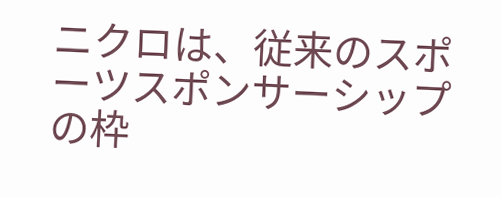ニクロは、従来のスポーツスポンサーシップの枠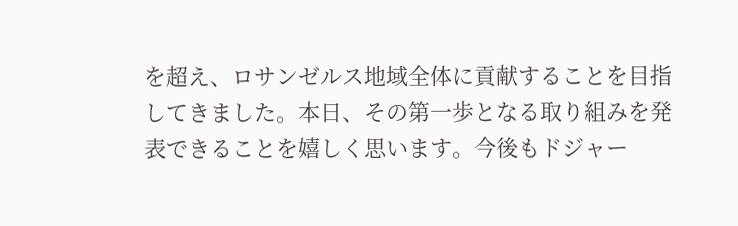を超え、ロサンゼルス地域全体に貢献することを目指してきました。本日、その第一歩となる取り組みを発表できることを嬉しく思います。今後もドジャー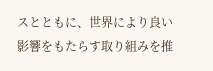スとともに、世界により良い影響をもたらす取り組みを推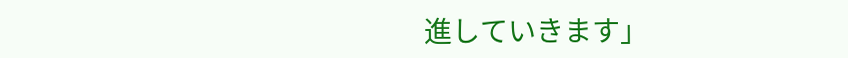進していきます」